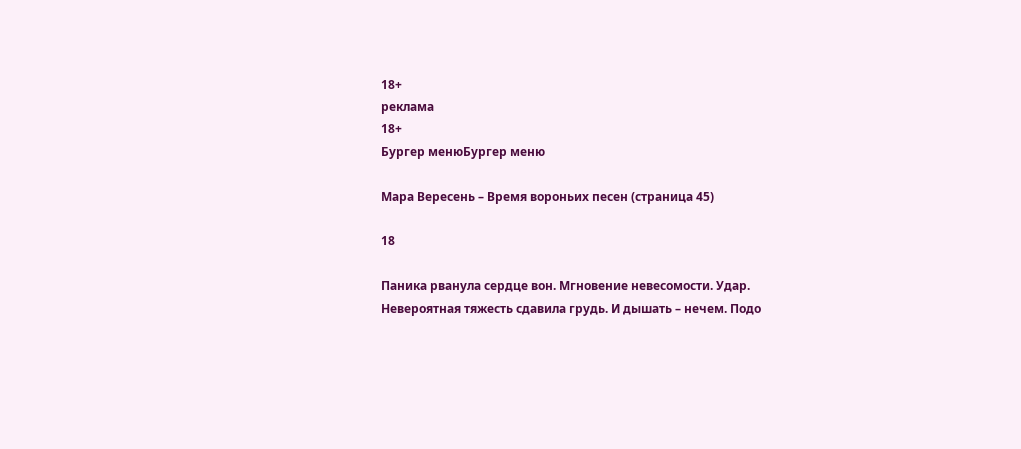18+
реклама
18+
Бургер менюБургер меню

Мара Вересень – Время вороньих песен (страница 45)

18

Паника рванула сердце вон. Мгновение невесомости. Удар. Невероятная тяжесть сдавила грудь. И дышать – нечем. Подо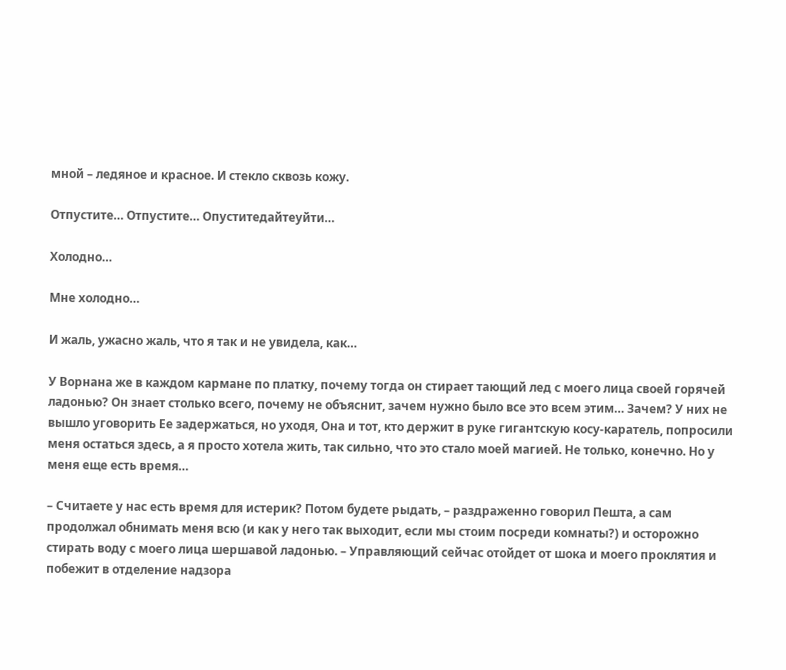мной – ледяное и красное. И стекло сквозь кожу.

Отпустите… Отпустите… Опуститедайтеуйти…

Холодно…

Мне холодно…

И жаль, ужасно жаль, что я так и не увидела, как…

У Ворнана же в каждом кармане по платку, почему тогда он стирает тающий лед с моего лица своей горячей ладонью? Он знает столько всего, почему не объяснит, зачем нужно было все это всем этим… Зачем? У них не вышло уговорить Ее задержаться, но уходя, Она и тот, кто держит в руке гигантскую косу-каратель, попросили меня остаться здесь, а я просто хотела жить, так сильно, что это стало моей магией. Не только, конечно. Но у меня еще есть время…

– Считаете у нас есть время для истерик? Потом будете рыдать, – раздраженно говорил Пешта, а сам продолжал обнимать меня всю (и как у него так выходит, если мы стоим посреди комнаты?) и осторожно стирать воду с моего лица шершавой ладонью. – Управляющий сейчас отойдет от шока и моего проклятия и побежит в отделение надзора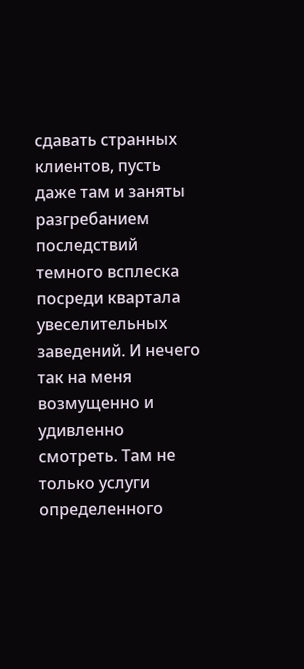сдавать странных клиентов, пусть даже там и заняты разгребанием последствий темного всплеска посреди квартала увеселительных заведений. И нечего так на меня возмущенно и удивленно смотреть. Там не только услуги определенного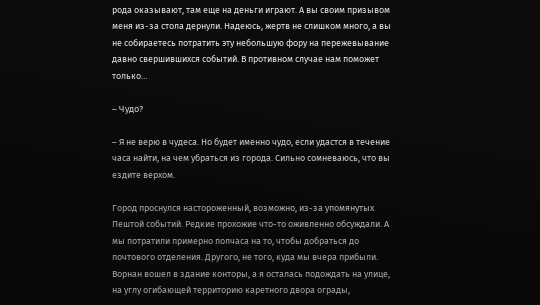рода оказывают, там еще на деньги играют. А вы своим призывом меня из-за стола дернули. Надеюсь, жертв не слишком много, а вы не собираетесь потратить эту небольшую фору на пережевывание давно свершившихся событий. В противном случае нам поможет только…

– Чудо?

– Я не верю в чудеса. Но будет именно чудо, если удастся в течение часа найти, на чем убраться из города. Сильно сомневаюсь, что вы ездите верхом.

Город проснулся настороженный, возможно, из-за упомянутых Пештой событий. Редкие прохожие что-то оживленно обсуждали. А мы потратили примерно полчаса на то, чтобы добраться до почтового отделения. Другого, не того, куда мы вчера прибыли. Ворнан вошел в здание конторы, а я осталась подождать на улице, на углу огибающей территорию каретного двора ограды,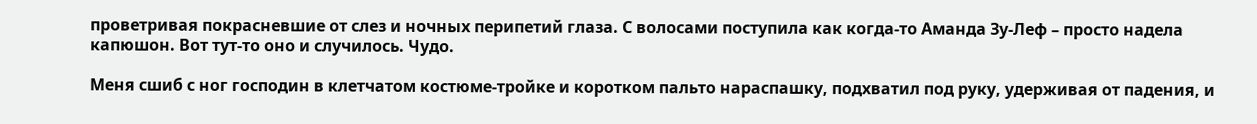проветривая покрасневшие от слез и ночных перипетий глаза. С волосами поступила как когда-то Аманда Зу-Леф – просто надела капюшон. Вот тут-то оно и случилось. Чудо.

Меня сшиб с ног господин в клетчатом костюме-тройке и коротком пальто нараспашку, подхватил под руку, удерживая от падения, и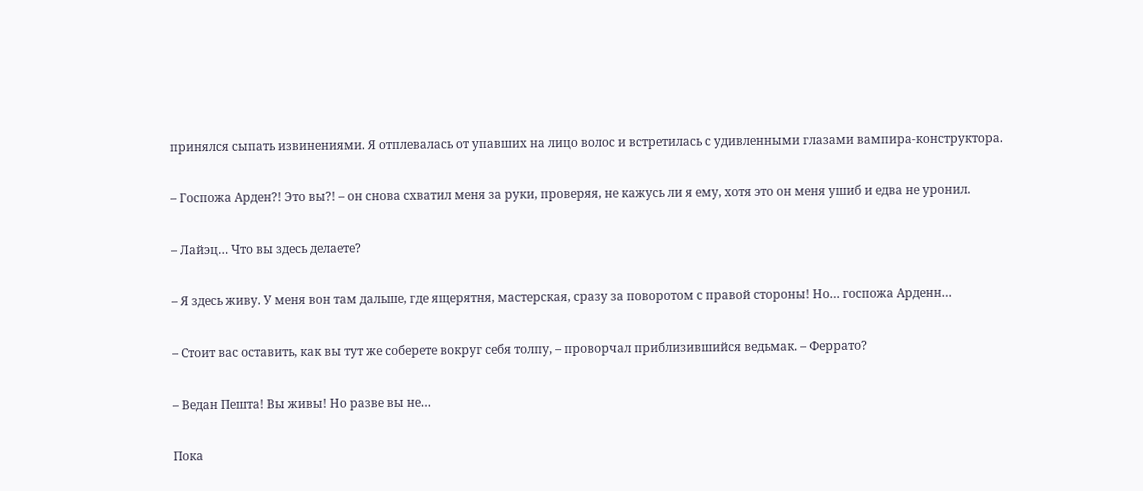принялся сыпать извинениями. Я отплевалась от упавших на лицо волос и встретилась с удивленными глазами вампира-конструктора.

– Госпожа Арден?! Это вы?! – он снова схватил меня за руки, проверяя, не кажусь ли я ему, хотя это он меня ушиб и едва не уронил.

– Лайэц… Что вы здесь делаете?

– Я здесь живу. У меня вон там дальше, где ящерятня, мастерская, сразу за поворотом с правой стороны! Но… госпожа Арденн…

– Стоит вас оставить, как вы тут же соберете вокруг себя толпу, – проворчал приблизившийся ведьмак. – Феррато?

– Ведан Пешта! Вы живы! Но разве вы не…

Пока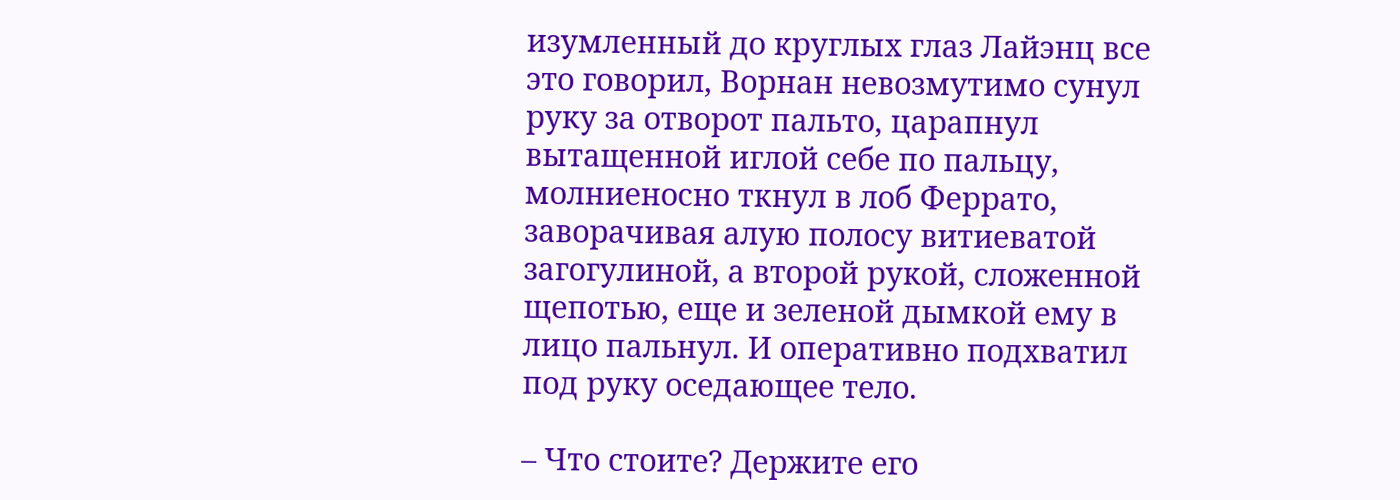изумленный до круглых глаз Лайэнц все это говорил, Ворнан невозмутимо сунул руку за отворот пальто, царапнул вытащенной иглой себе по пальцу, молниеносно ткнул в лоб Феррато, заворачивая алую полосу витиеватой загогулиной, а второй рукой, сложенной щепотью, еще и зеленой дымкой ему в лицо пальнул. И оперативно подхватил под руку оседающее тело.

– Что стоите? Держите его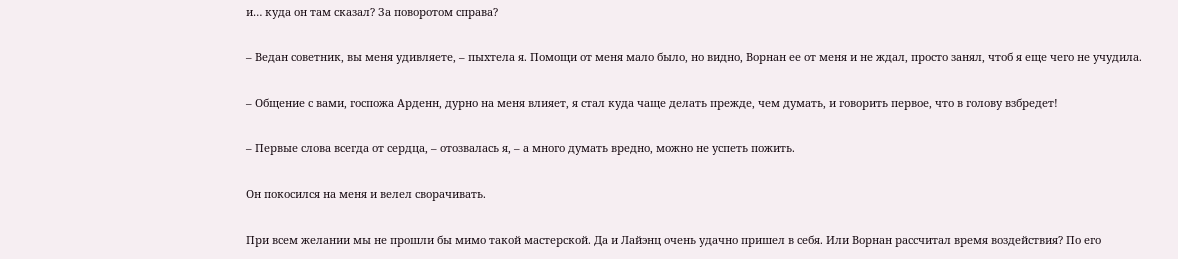и… куда он там сказал? За поворотом справа?

– Ведан советник, вы меня удивляете, – пыхтела я. Помощи от меня мало было, но видно, Ворнан ее от меня и не ждал, просто занял, чтоб я еще чего не учудила.

– Общение с вами, госпожа Арденн, дурно на меня влияет, я стал куда чаще делать прежде, чем думать, и говорить первое, что в голову взбредет!

– Первые слова всегда от сердца, – отозвалась я, – а много думать вредно, можно не успеть пожить.

Он покосился на меня и велел сворачивать.

При всем желании мы не прошли бы мимо такой мастерской. Да и Лайэнц очень удачно пришел в себя. Или Ворнан рассчитал время воздействия? По его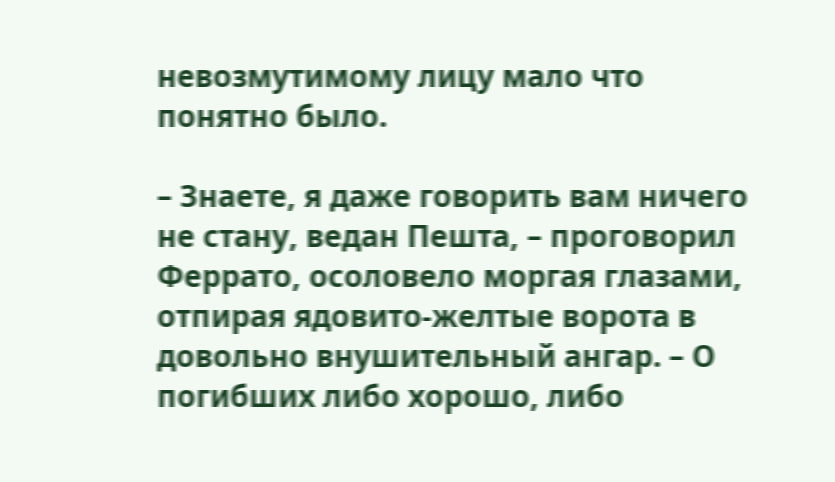невозмутимому лицу мало что понятно было.

– Знаете, я даже говорить вам ничего не стану, ведан Пешта, – проговорил Феррато, осоловело моргая глазами, отпирая ядовито-желтые ворота в довольно внушительный ангар. – О погибших либо хорошо, либо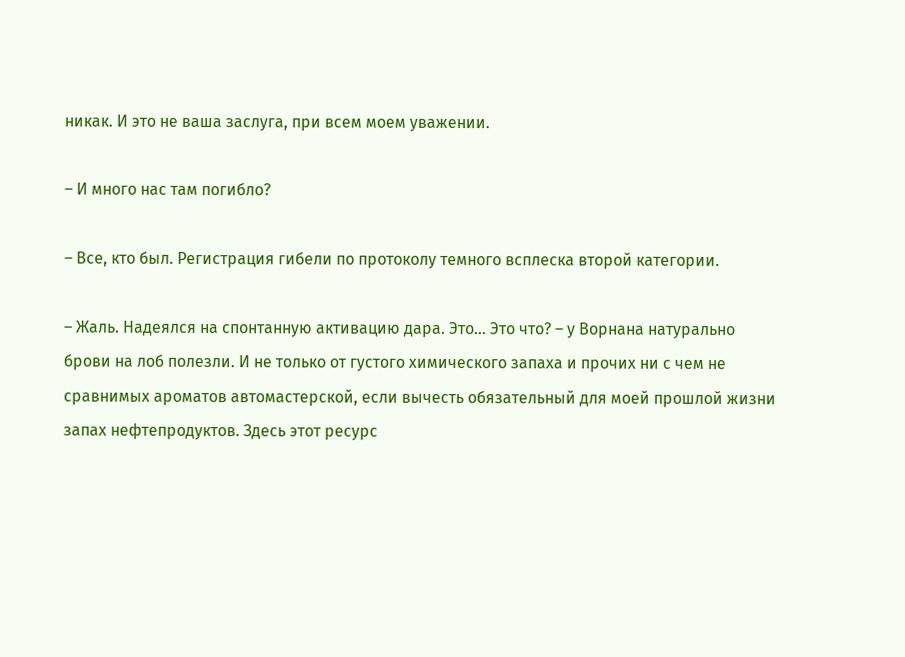никак. И это не ваша заслуга, при всем моем уважении.

– И много нас там погибло?

– Все, кто был. Регистрация гибели по протоколу темного всплеска второй категории.

– Жаль. Надеялся на спонтанную активацию дара. Это… Это что? – у Ворнана натурально брови на лоб полезли. И не только от густого химического запаха и прочих ни с чем не сравнимых ароматов автомастерской, если вычесть обязательный для моей прошлой жизни запах нефтепродуктов. Здесь этот ресурс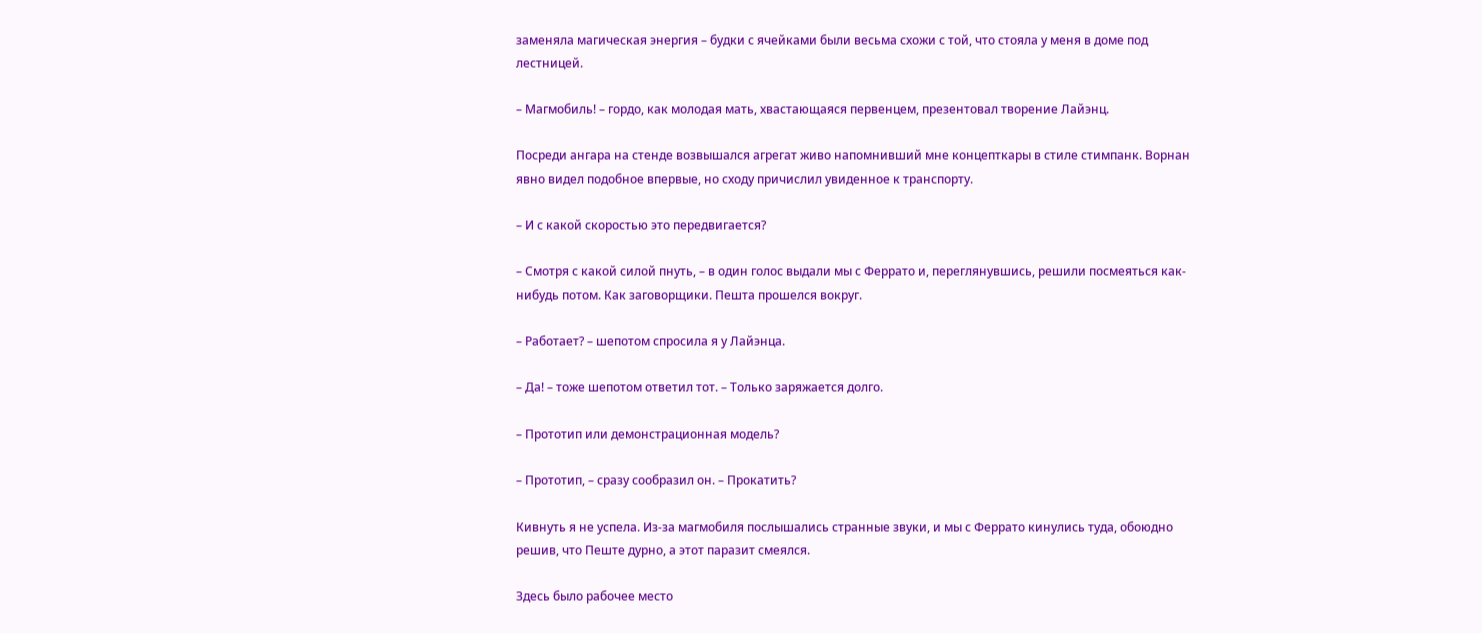заменяла магическая энергия – будки с ячейками были весьма схожи с той, что стояла у меня в доме под лестницей.

– Магмобиль! – гордо, как молодая мать, хвастающаяся первенцем, презентовал творение Лайэнц.

Посреди ангара на стенде возвышался агрегат живо напомнивший мне концепткары в стиле стимпанк. Ворнан явно видел подобное впервые, но сходу причислил увиденное к транспорту.

– И с какой скоростью это передвигается?

– Смотря с какой силой пнуть, – в один голос выдали мы с Феррато и, переглянувшись, решили посмеяться как-нибудь потом. Как заговорщики. Пешта прошелся вокруг.

– Работает? – шепотом спросила я у Лайэнца.

– Да! – тоже шепотом ответил тот. – Только заряжается долго.

– Прототип или демонстрационная модель?

– Прототип, – сразу сообразил он. – Прокатить?

Кивнуть я не успела. Из-за магмобиля послышались странные звуки, и мы с Феррато кинулись туда, обоюдно решив, что Пеште дурно, а этот паразит смеялся.

Здесь было рабочее место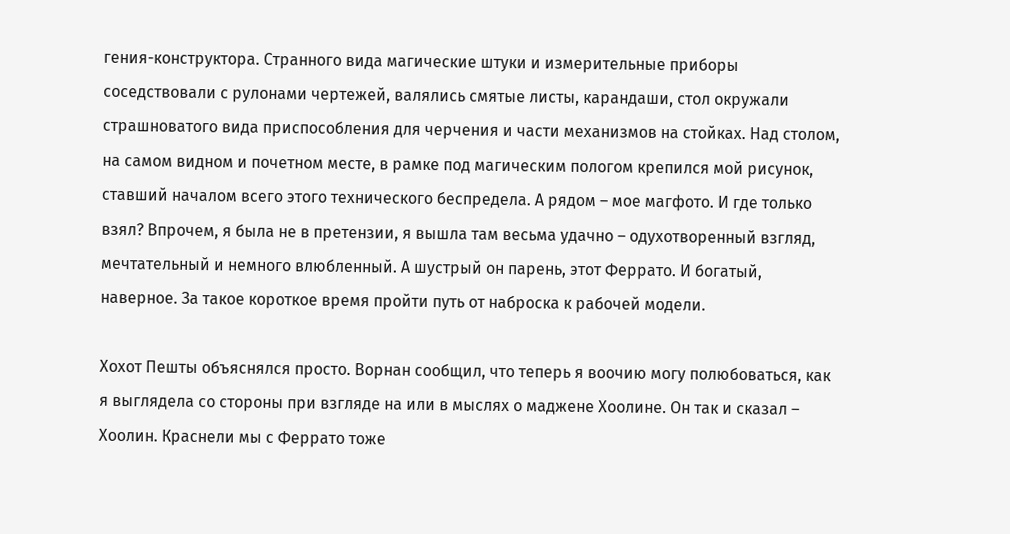гения-конструктора. Странного вида магические штуки и измерительные приборы соседствовали с рулонами чертежей, валялись смятые листы, карандаши, стол окружали страшноватого вида приспособления для черчения и части механизмов на стойках. Над столом, на самом видном и почетном месте, в рамке под магическим пологом крепился мой рисунок, ставший началом всего этого технического беспредела. А рядом – мое магфото. И где только взял? Впрочем, я была не в претензии, я вышла там весьма удачно – одухотворенный взгляд, мечтательный и немного влюбленный. А шустрый он парень, этот Феррато. И богатый, наверное. За такое короткое время пройти путь от наброска к рабочей модели.

Хохот Пешты объяснялся просто. Ворнан сообщил, что теперь я воочию могу полюбоваться, как я выглядела со стороны при взгляде на или в мыслях о маджене Хоолине. Он так и сказал – Хоолин. Краснели мы с Феррато тоже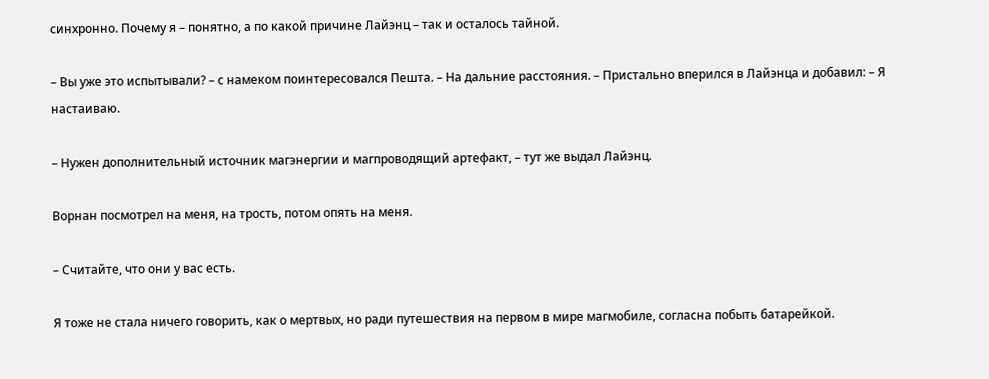синхронно. Почему я – понятно, а по какой причине Лайэнц – так и осталось тайной.

– Вы уже это испытывали? – с намеком поинтересовался Пешта. – На дальние расстояния. – Пристально вперился в Лайэнца и добавил: – Я настаиваю.

– Нужен дополнительный источник магэнергии и магпроводящий артефакт, – тут же выдал Лайэнц.

Ворнан посмотрел на меня, на трость, потом опять на меня.

– Считайте, что они у вас есть.

Я тоже не стала ничего говорить, как о мертвых, но ради путешествия на первом в мире магмобиле, согласна побыть батарейкой.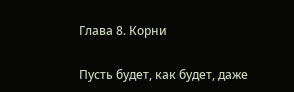Глава 8. Корни

Пусть будет, как будет, даже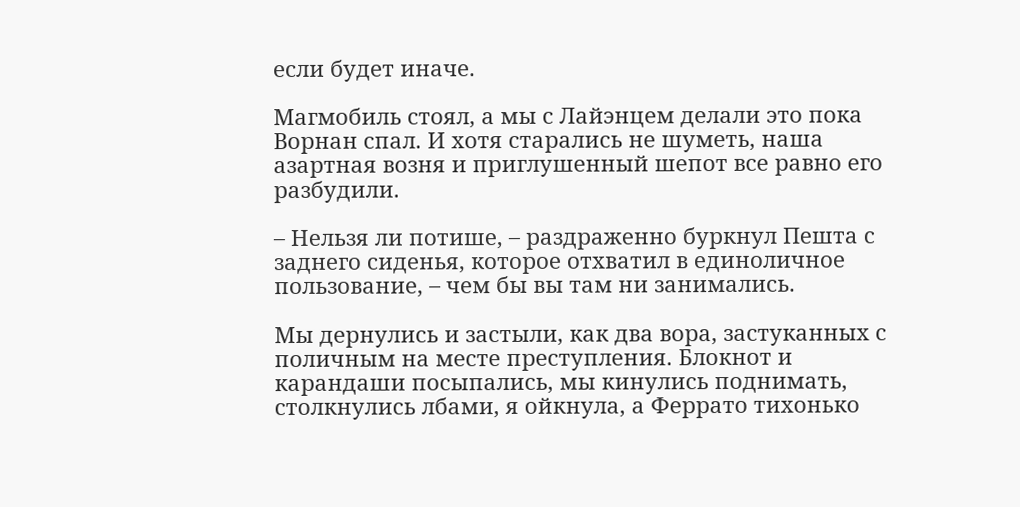если будет иначе.

Магмобиль стоял, а мы с Лайэнцем делали это пока Ворнан спал. И хотя старались не шуметь, наша азартная возня и приглушенный шепот все равно его разбудили.

– Нельзя ли потише, – раздраженно буркнул Пешта с заднего сиденья, которое отхватил в единоличное пользование, – чем бы вы там ни занимались.

Мы дернулись и застыли, как два вора, застуканных с поличным на месте преступления. Блокнот и карандаши посыпались, мы кинулись поднимать, столкнулись лбами, я ойкнула, а Феррато тихонько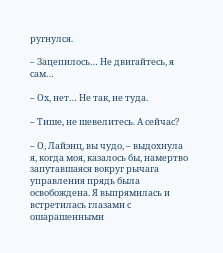ругнулся.

– Зацепилось… Не двигайтесь, я сам…

– Ох, нет… Не так, не туда.

– Тише, не шевелитесь. А сейчас?

– О, Лайэнц, вы чудо, – выдохнула я, когда моя, казалось бы, намертво запутавшаяся вокруг рычага управления прядь была освобождена. Я выпрямилась и встретилась глазами с ошарашенными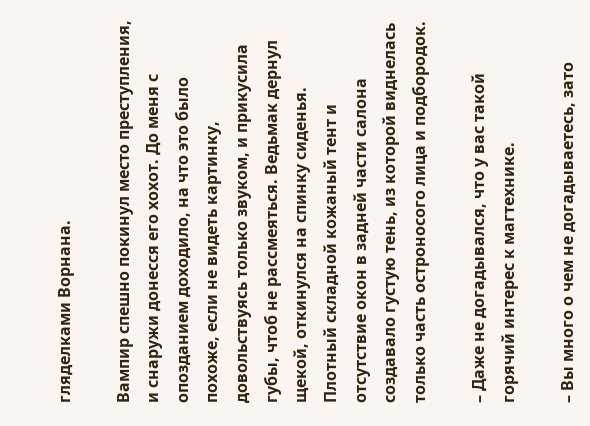гляделками Ворнана.

Вампир спешно покинул место преступления, и снаружи донесся его хохот. До меня с опозданием доходило, на что это было похоже, если не видеть картинку, довольствуясь только звуком, и прикусила губы, чтоб не рассмеяться. Ведьмак дернул щекой, откинулся на спинку сиденья. Плотный складной кожаный тент и отсутствие окон в задней части салона создавало густую тень, из которой виднелась только часть остроносого лица и подбородок.

– Даже не догадывался, что у вас такой горячий интерес к магтехнике.

– Вы много о чем не догадываетесь, зато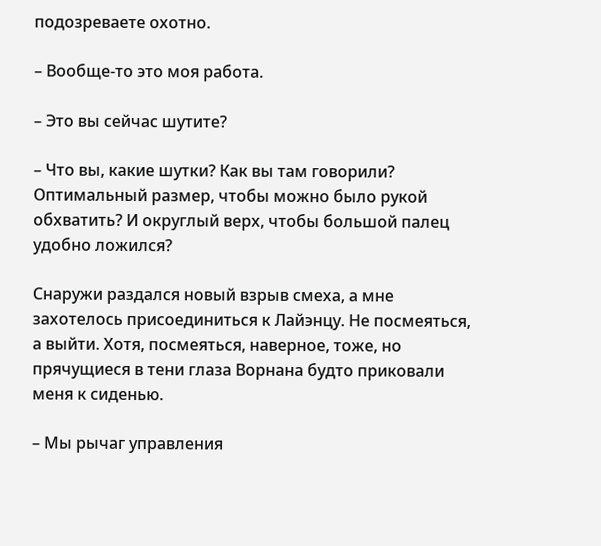подозреваете охотно.

– Вообще-то это моя работа.

– Это вы сейчас шутите?

– Что вы, какие шутки? Как вы там говорили? Оптимальный размер, чтобы можно было рукой обхватить? И округлый верх, чтобы большой палец удобно ложился?

Снаружи раздался новый взрыв смеха, а мне захотелось присоединиться к Лайэнцу. Не посмеяться, а выйти. Хотя, посмеяться, наверное, тоже, но прячущиеся в тени глаза Ворнана будто приковали меня к сиденью.

– Мы рычаг управления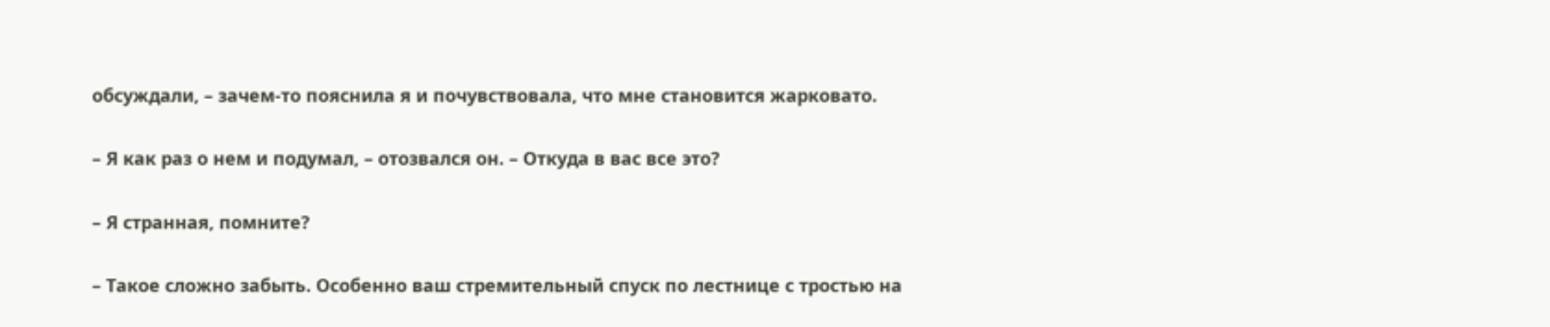обсуждали, – зачем-то пояснила я и почувствовала, что мне становится жарковато.

– Я как раз о нем и подумал, – отозвался он. – Откуда в вас все это?

– Я странная, помните?

– Такое сложно забыть. Особенно ваш стремительный спуск по лестнице с тростью на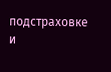подстраховке и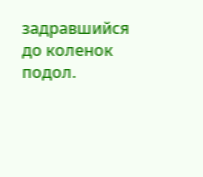задравшийся до коленок подол.